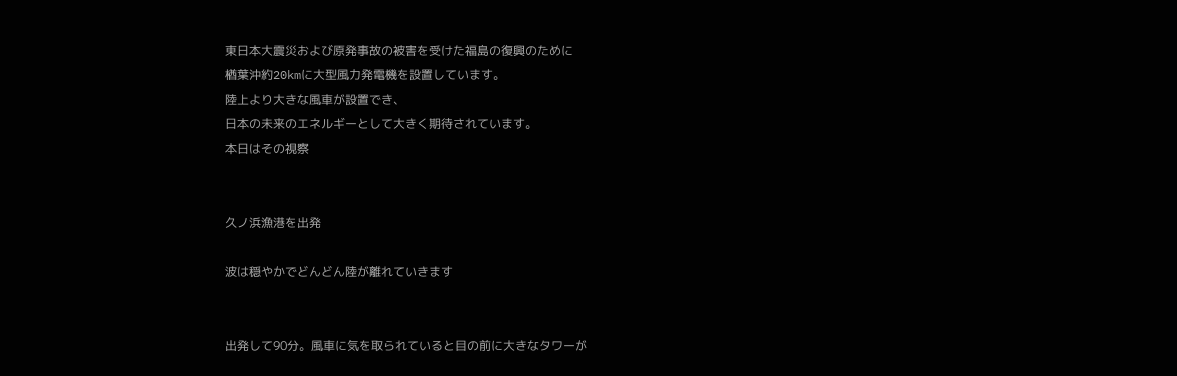東日本大震災および原発事故の被害を受けた福島の復興のために
楢葉沖約20kmに大型風力発電機を設置しています。
陸上より大きな風車が設置でき、
日本の未来のエネルギーとして大きく期待されています。
本日はその視察


久ノ浜漁港を出発

波は穏やかでどんどん陸が離れていきます


出発して90分。風車に気を取られていると目の前に大きなタワーが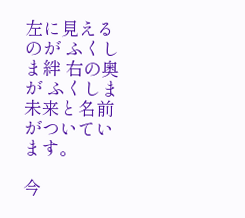左に見えるのが ふくしま絆 右の奥が ふくしま未来と名前がついています。

今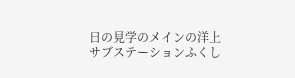日の見学のメインの洋上サブステーションふくし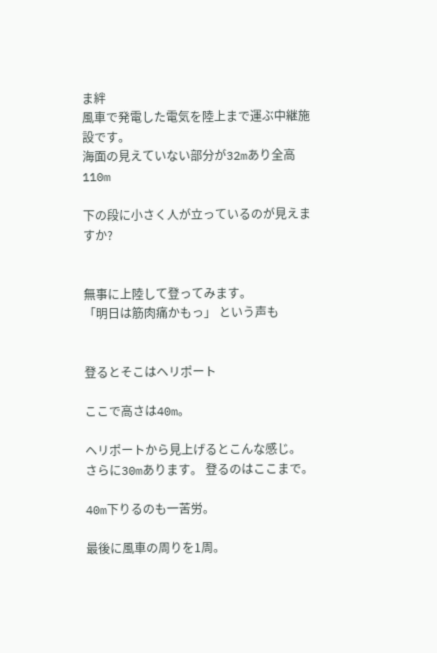ま絆
風車で発電した電気を陸上まで運ぶ中継施設です。
海面の見えていない部分が32mあり全高110m

下の段に小さく人が立っているのが見えますか?


無事に上陸して登ってみます。
「明日は筋肉痛かもっ」 という声も


登るとそこはヘリポート

ここで高さは40m。

ヘリポートから見上げるとこんな感じ。
さらに30mあります。 登るのはここまで。

40m下りるのも一苦労。

最後に風車の周りを1周。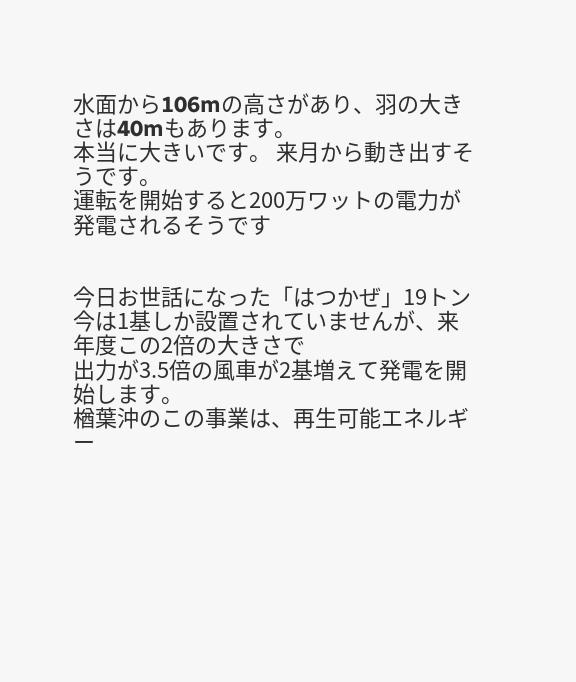水面から106mの高さがあり、羽の大きさは40mもあります。
本当に大きいです。 来月から動き出すそうです。
運転を開始すると200万ワットの電力が発電されるそうです


今日お世話になった「はつかぜ」19トン
今は1基しか設置されていませんが、来年度この2倍の大きさで
出力が3.5倍の風車が2基増えて発電を開始します。
楢葉沖のこの事業は、再生可能エネルギー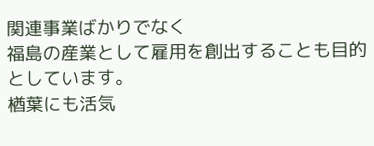関連事業ばかりでなく
福島の産業として雇用を創出することも目的としています。
楢葉にも活気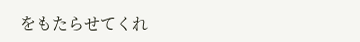をもたらせてくれ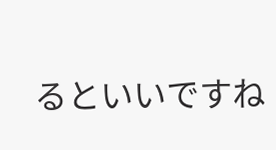るといいですね